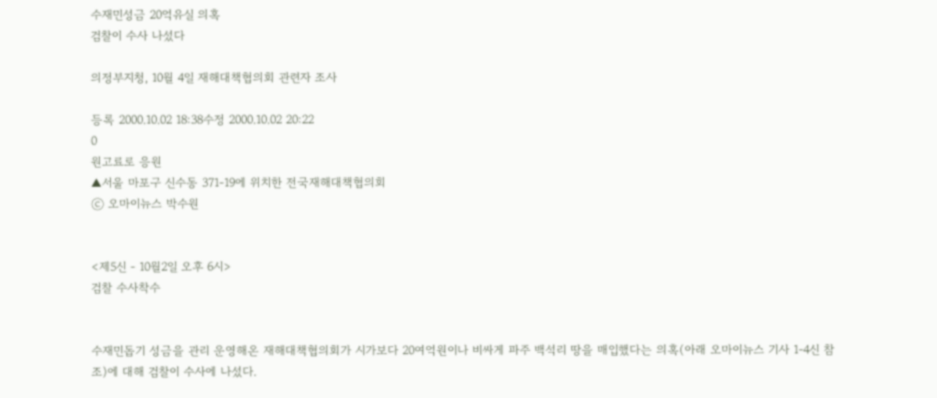수재민성금 20억유실 의혹
검찰이 수사 나섰다

의정부지청, 10월 4일 재해대책협의회 관련자 조사

등록 2000.10.02 18:38수정 2000.10.02 20:22
0
원고료로 응원
▲서울 마포구 신수동 371-19에 위치한 전국재해대책협의회
ⓒ 오마이뉴스 박수원


<제5신 - 10월2일 오후 6시>
검찰 수사착수


수재민돕기 성금을 관리 운영해온 재해대책협의회가 시가보다 20여억원이나 비싸게 파주 백석리 땅을 매입했다는 의혹(아래 오마이뉴스 기사 1-4신 참조)에 대해 검찰이 수사에 나섰다.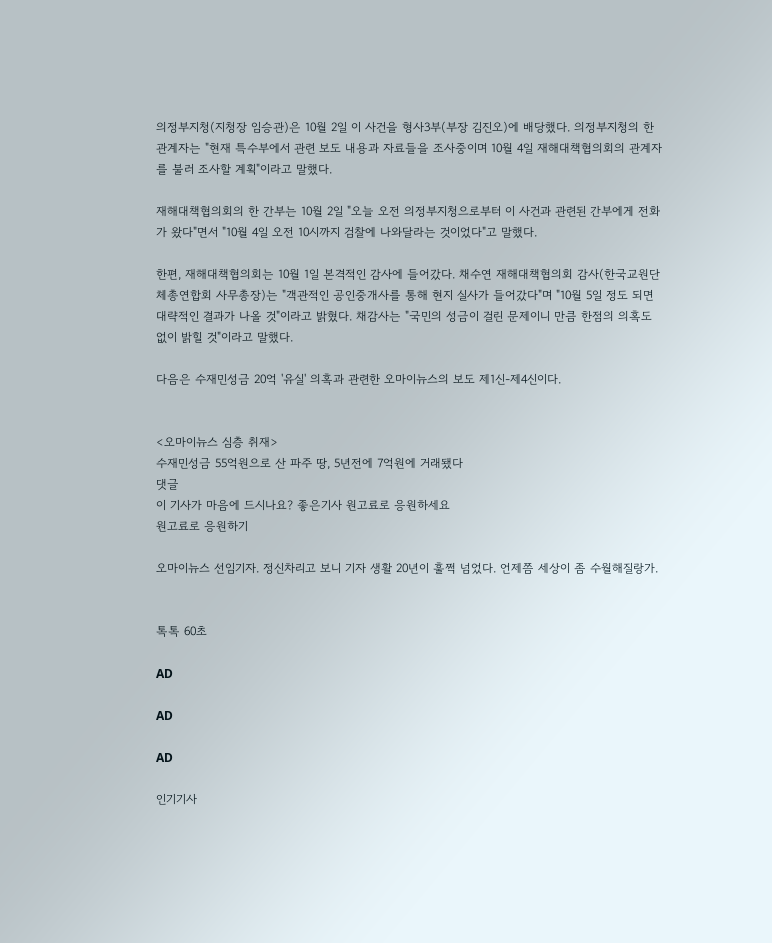의정부지청(지청장 임승관)은 10월 2일 이 사건을 형사3부(부장 김진오)에 배당했다. 의정부지청의 한 관계자는 "현재 특수부에서 관련 보도 내용과 자료들을 조사중이며 10월 4일 재해대책협의회의 관계자를 불러 조사할 계획"이라고 말했다.

재해대책협의회의 한 간부는 10월 2일 "오늘 오전 의정부지청으로부터 이 사건과 관련된 간부에게 전화가 왔다"면서 "10월 4일 오전 10시까지 검찰에 나와달라는 것이었다"고 말했다.

한편, 재해대책협의회는 10월 1일 본격적인 감사에 들어갔다. 채수연 재해대책협의회 감사(한국교원단체총연합회 사무총장)는 "객관적인 공인중개사를 통해 현지 실사가 들어갔다"며 "10월 5일 정도 되면 대략적인 결과가 나올 것"이라고 밝혔다. 채감사는 "국민의 성금이 걸린 문제이니 만큼 한점의 의혹도 없이 밝힐 것"이라고 말했다.

다음은 수재민성금 20억 '유실' 의혹과 관련한 오마이뉴스의 보도 제1신-제4신이다.


<오마이뉴스 심층 취재>
수재민성금 55억원으로 산 파주 땅, 5년전에 7억원에 거래됐다
댓글
이 기사가 마음에 드시나요? 좋은기사 원고료로 응원하세요
원고료로 응원하기

오마이뉴스 선임기자. 정신차리고 보니 기자 생활 20년이 훌쩍 넘었다. 언제쯤 세상이 좀 수월해질랑가.


톡톡 60초

AD

AD

AD

인기기사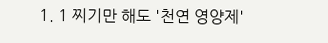1. 1 찌기만 해도 '천연 영양제'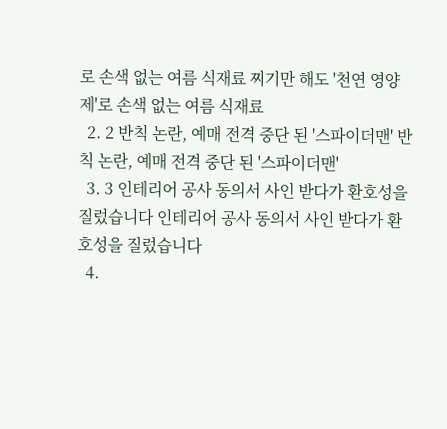로 손색 없는 여름 식재료 찌기만 해도 '천연 영양제'로 손색 없는 여름 식재료
  2. 2 반칙 논란, 예매 전격 중단 된 '스파이더맨' 반칙 논란, 예매 전격 중단 된 '스파이더맨'
  3. 3 인테리어 공사 동의서 사인 받다가 환호성을 질렀습니다 인테리어 공사 동의서 사인 받다가 환호성을 질렀습니다
  4.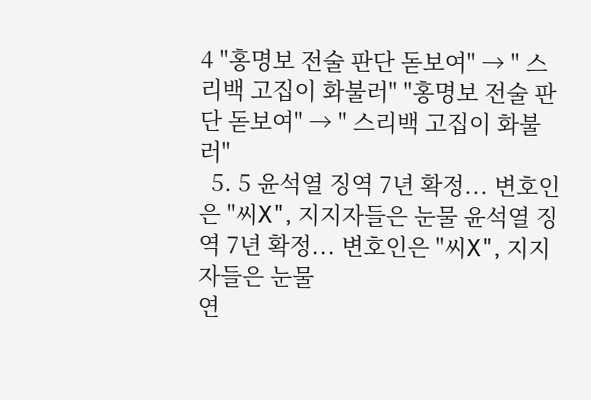4 "홍명보 전술 판단 돋보여" → " 스리백 고집이 화불러" "홍명보 전술 판단 돋보여" → " 스리백 고집이 화불러"
  5. 5 윤석열 징역 7년 확정... 변호인은 "씨X", 지지자들은 눈물 윤석열 징역 7년 확정... 변호인은 "씨X", 지지자들은 눈물
연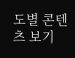도별 콘텐츠 보기